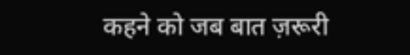कहने को जब बात ज़रूरी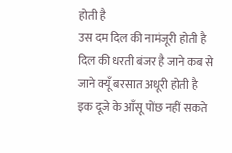होती है
उस दम दिल की नामंजूरी होती है
दिल की धरती बंजर है जाने कब से
जाने क्यूँ बरसात अधूरी होती है
इक दूजे के आँसू पोंछ नहीं सकते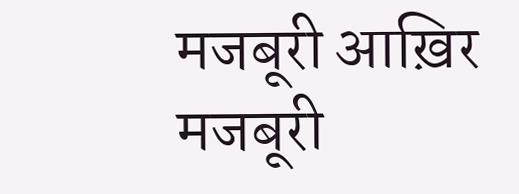मजबूरी आख़िर मजबूरी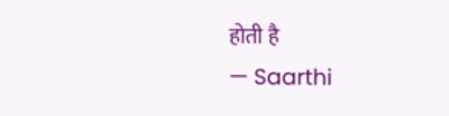होती है
— Saarthi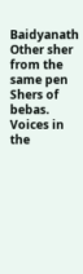Baidyanath
Other sher from the same pen
Shers of bebas.
Voices in the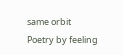same orbit
Poetry by feeling